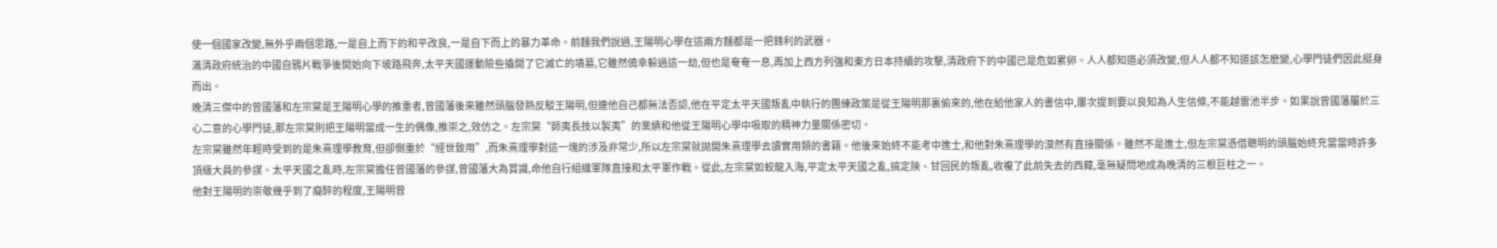使一個國家改變,無外乎兩個思路,一是自上而下的和平改良,一是自下而上的暴力革命。前麵我們說過,王陽明心學在這兩方麵都是一把鋒利的武器。
滿清政府統治的中國自鴉片戰爭後開始向下坡路飛奔,太平天國運動險些撬開了它滅亡的墳墓,它雖然僥幸躲過這一劫,但也是奄奄一息,再加上西方列強和東方日本持續的攻擊,清政府下的中國已是危如累卵。人人都知道必須改變,但人人都不知道該怎麽變,心學門徒們因此挺身而出。
晚清三傑中的曾國藩和左宗棠是王陽明心學的推重者,曾國藩後來雖然頭腦發熱反駁王陽明,但連他自己都無法否認,他在平定太平天國叛亂中執行的團練政策是從王陽明那裏偷來的,他在給他家人的書信中,屢次提到要以良知為人生信條,不能越雷池半步。如果說曾國藩屬於三心二意的心學門徒,那左宗棠則把王陽明當成一生的偶像,推崇之,效仿之。左宗棠“師夷長技以製夷”的業績和他從王陽明心學中吸取的精神力量關係密切。
左宗棠雖然年輕時受到的是朱熹理學教育,但卻側重於“經世致用”,而朱熹理學對這一塊的涉及非常少,所以左宗棠就拋開朱熹理學去讀實用類的書籍。他後來始終不能考中進士,和他對朱熹理學的漠然有直接關係。雖然不是進士,但左宗棠憑借聰明的頭腦始終充當當時許多頂級大員的參謀。太平天國之亂時,左宗棠擔任曾國藩的參謀,曾國藩大為賞識,命他自行組織軍隊直接和太平軍作戰。從此,左宗棠如蛟龍入海,平定太平天國之亂,搞定陝、甘回民的叛亂,收複了此前失去的西藏,毫無疑問地成為晚清的三根巨柱之一。
他對王陽明的崇敬幾乎到了癡醉的程度,王陽明曾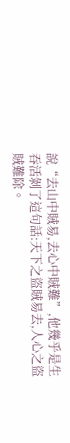說“去山中賊易,去心中賊難”,他幾乎是生吞活剝了這句話:天下之盜賊易去,人心之盜賊難除。